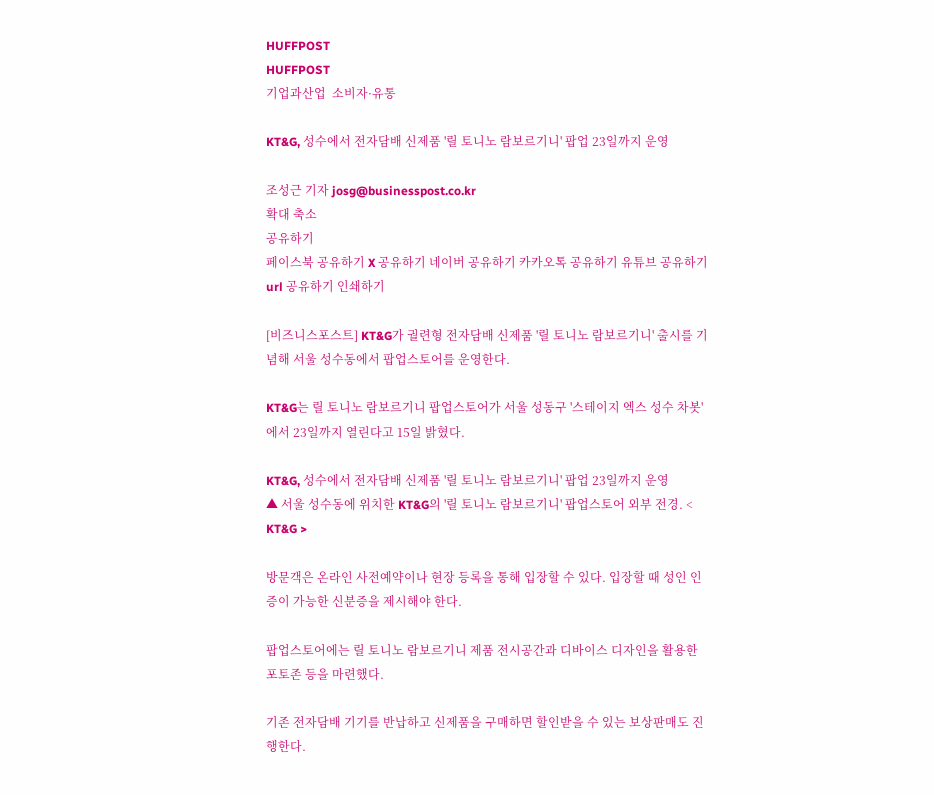HUFFPOST
HUFFPOST
기업과산업  소비자·유통

KT&G, 성수에서 전자담배 신제품 '릴 토니노 람보르기니' 팝업 23일까지 운영

조성근 기자 josg@businesspost.co.kr
확대 축소
공유하기
페이스북 공유하기 X 공유하기 네이버 공유하기 카카오톡 공유하기 유튜브 공유하기 url 공유하기 인쇄하기

[비즈니스포스트] KT&G가 궐련형 전자담배 신제품 '릴 토니노 람보르기니' 출시를 기념해 서울 성수동에서 팝업스토어를 운영한다.

KT&G는 릴 토니노 람보르기니 팝업스토어가 서울 성동구 '스테이지 엑스 성수 차봇'에서 23일까지 열린다고 15일 밝혔다.

KT&G, 성수에서 전자담배 신제품 '릴 토니노 람보르기니' 팝업 23일까지 운영
▲ 서울 성수동에 위치한 KT&G의 '릴 토니노 람보르기니' 팝업스토어 외부 전경. < KT&G >

방문객은 온라인 사전예약이나 현장 등록을 통해 입장할 수 있다. 입장할 때 성인 인증이 가능한 신분증을 제시해야 한다.

팝업스토어에는 릴 토니노 람보르기니 제품 전시공간과 디바이스 디자인을 활용한 포토존 등을 마련했다.

기존 전자담배 기기를 반납하고 신제품을 구매하면 할인받을 수 있는 보상판매도 진행한다.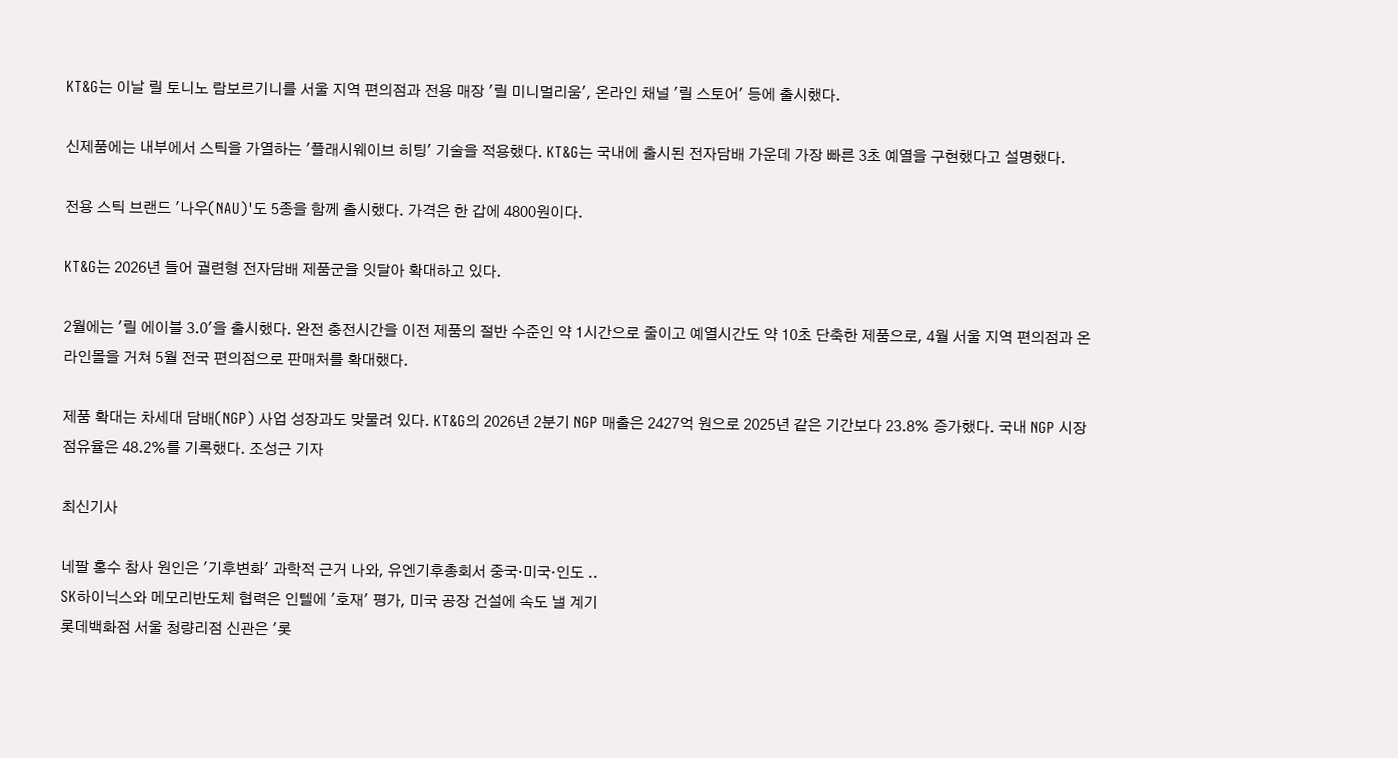KT&G는 이날 릴 토니노 람보르기니를 서울 지역 편의점과 전용 매장 '릴 미니멀리움', 온라인 채널 '릴 스토어' 등에 출시했다.

신제품에는 내부에서 스틱을 가열하는 '플래시웨이브 히팅' 기술을 적용했다. KT&G는 국내에 출시된 전자담배 가운데 가장 빠른 3초 예열을 구현했다고 설명했다.

전용 스틱 브랜드 '나우(NAU)'도 5종을 함께 출시했다. 가격은 한 갑에 4800원이다.

KT&G는 2026년 들어 궐련형 전자담배 제품군을 잇달아 확대하고 있다.

2월에는 '릴 에이블 3.0'을 출시했다. 완전 충전시간을 이전 제품의 절반 수준인 약 1시간으로 줄이고 예열시간도 약 10초 단축한 제품으로, 4월 서울 지역 편의점과 온라인몰을 거쳐 5월 전국 편의점으로 판매처를 확대했다.

제품 확대는 차세대 담배(NGP) 사업 성장과도 맞물려 있다. KT&G의 2026년 2분기 NGP 매출은 2427억 원으로 2025년 같은 기간보다 23.8% 증가했다. 국내 NGP 시장점유율은 48.2%를 기록했다. 조성근 기자

최신기사

네팔 홍수 참사 원인은 '기후변화' 과학적 근거 나와, 유엔기후총회서 중국·미국·인도 ..
SK하이닉스와 메모리반도체 협력은 인텔에 '호재' 평가, 미국 공장 건설에 속도 낼 계기
롯데백화점 서울 청량리점 신관은 '롯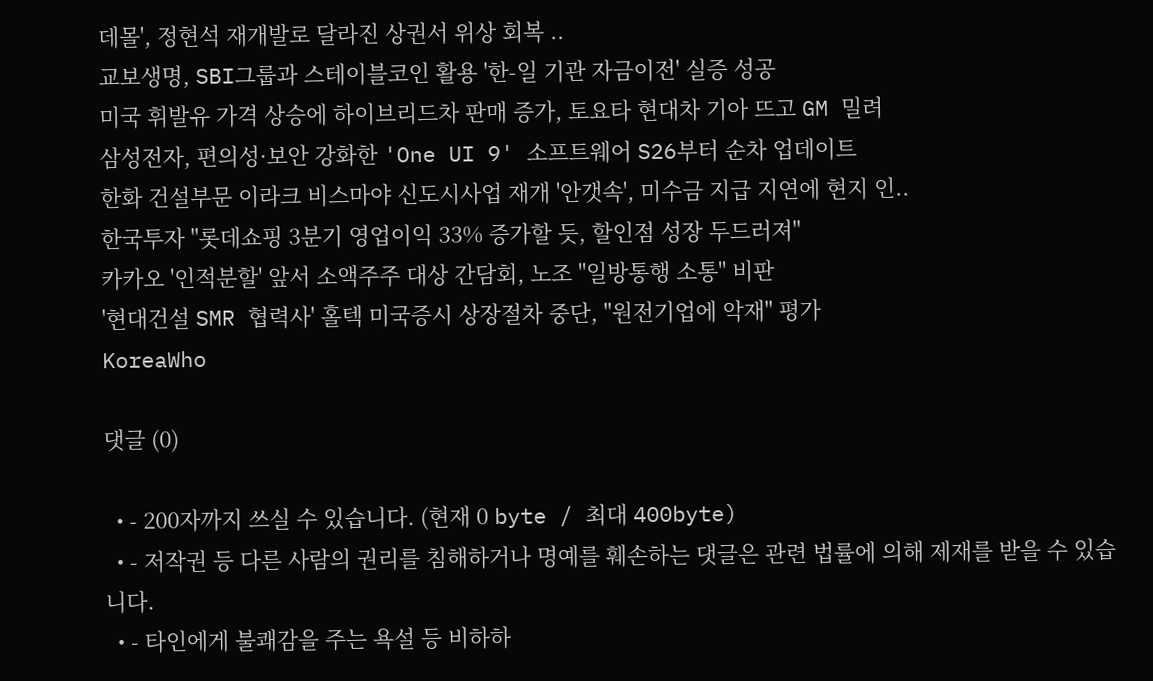데몰', 정현석 재개발로 달라진 상권서 위상 회복 ..
교보생명, SBI그룹과 스테이블코인 활용 '한-일 기관 자금이전' 실증 성공
미국 휘발유 가격 상승에 하이브리드차 판매 증가, 토요타 현대차 기아 뜨고 GM 밀려
삼성전자, 편의성·보안 강화한 'One UI 9' 소프트웨어 S26부터 순차 업데이트
한화 건설부문 이라크 비스마야 신도시사업 재개 '안갯속', 미수금 지급 지연에 현지 인..
한국투자 "롯데쇼핑 3분기 영업이익 33% 증가할 듯, 할인점 성장 두드러져"
카카오 '인적분할' 앞서 소액주주 대상 간담회, 노조 "일방통행 소통" 비판
'현대건설 SMR 협력사' 홀텍 미국증시 상장절차 중단, "원전기업에 악재" 평가
KoreaWho

댓글 (0)

  • - 200자까지 쓰실 수 있습니다. (현재 0 byte / 최대 400byte)
  • - 저작권 등 다른 사람의 권리를 침해하거나 명예를 훼손하는 댓글은 관련 법률에 의해 제재를 받을 수 있습니다.
  • - 타인에게 불쾌감을 주는 욕설 등 비하하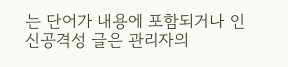는 단어가 내용에 포함되거나 인신공격성 글은 관리자의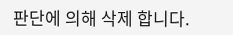판단에 의해 삭제 합니다.